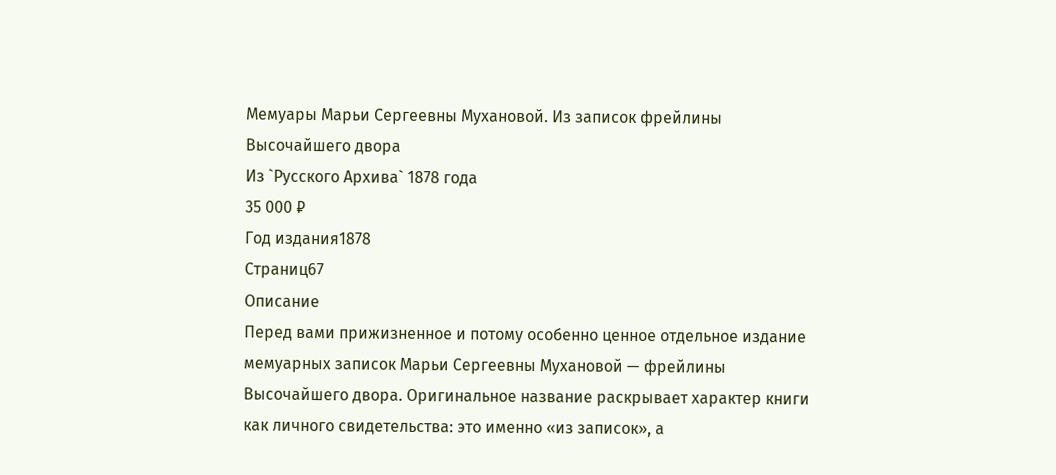Мемуары Марьи Сергеевны Мухановой. Из записок фрейлины Высочайшего двора
Из `Русского Архива` 1878 года
35 000 ₽
Год издания1878
Страниц67
Описание
Перед вами прижизненное и потому особенно ценное отдельное издание мемуарных записок Марьи Сергеевны Мухановой — фрейлины Высочайшего двора. Оригинальное название раскрывает характер книги как личного свидетельства: это именно «из записок», а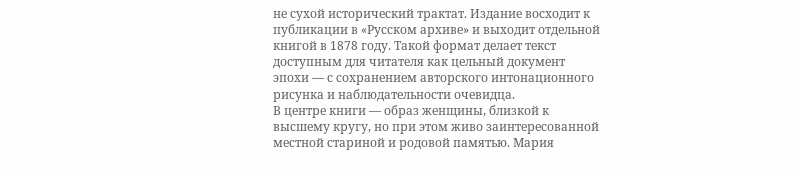не сухой исторический трактат. Издание восходит к публикации в «Русском архиве» и выходит отдельной книгой в 1878 году. Такой формат делает текст доступным для читателя как цельный документ эпохи — с сохранением авторского интонационного рисунка и наблюдательности очевидца.
В центре книги — образ женщины, близкой к высшему кругу, но при этом живо заинтересованной местной стариной и родовой памятью. Мария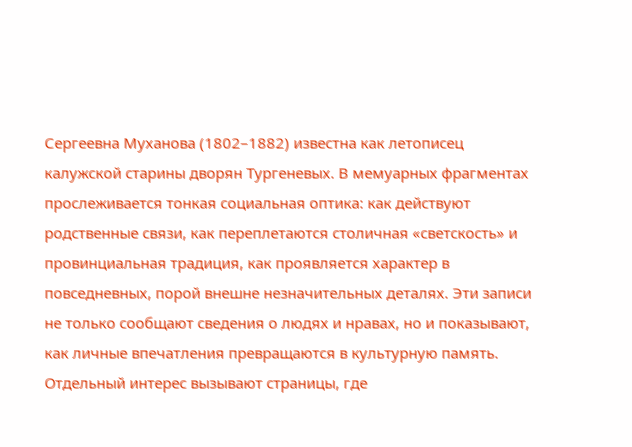Сергеевна Муханова (1802–1882) известна как летописец калужской старины дворян Тургеневых. В мемуарных фрагментах прослеживается тонкая социальная оптика: как действуют родственные связи, как переплетаются столичная «светскость» и провинциальная традиция, как проявляется характер в повседневных, порой внешне незначительных деталях. Эти записи не только сообщают сведения о людях и нравах, но и показывают, как личные впечатления превращаются в культурную память.
Отдельный интерес вызывают страницы, где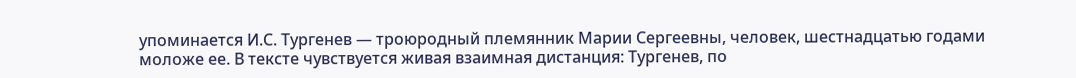упоминается И.С. Тургенев — троюродный племянник Марии Сергеевны, человек, шестнадцатью годами моложе ее. В тексте чувствуется живая взаимная дистанция: Тургенев, по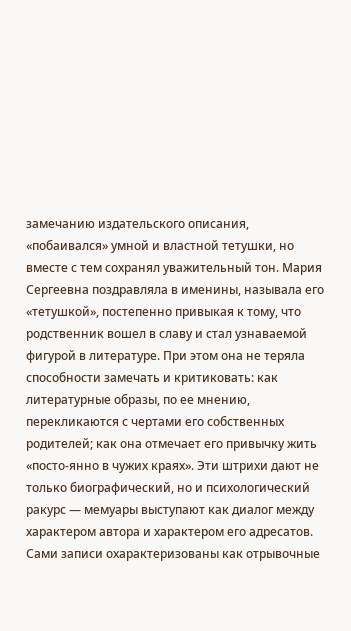замечанию издательского описания, «побаивался» умной и властной тетушки, но вместе с тем сохранял уважительный тон. Мария Сергеевна поздравляла в именины, называла его «тетушкой», постепенно привыкая к тому, что родственник вошел в славу и стал узнаваемой фигурой в литературе. При этом она не теряла способности замечать и критиковать: как литературные образы, по ее мнению, перекликаются с чертами его собственных родителей; как она отмечает его привычку жить «посто-янно в чужих краях». Эти штрихи дают не только биографический, но и психологический ракурс — мемуары выступают как диалог между характером автора и характером его адресатов.
Сами записи охарактеризованы как отрывочные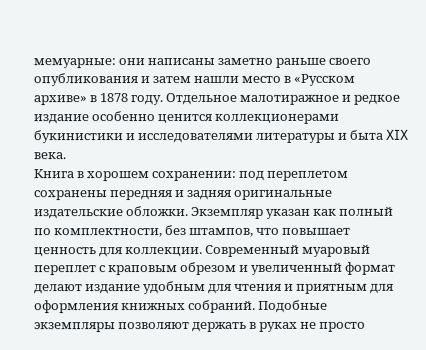мемуарные: они написаны заметно раньше своего опубликования и затем нашли место в «Русском архиве» в 1878 году. Отдельное малотиражное и редкое издание особенно ценится коллекционерами букинистики и исследователями литературы и быта XIX века.
Книга в хорошем сохранении: под переплетом сохранены передняя и задняя оригинальные издательские обложки. Экземпляр указан как полный по комплектности, без штампов, что повышает ценность для коллекции. Современный муаровый переплет с краповым обрезом и увеличенный формат делают издание удобным для чтения и приятным для оформления книжных собраний. Подобные экземпляры позволяют держать в руках не просто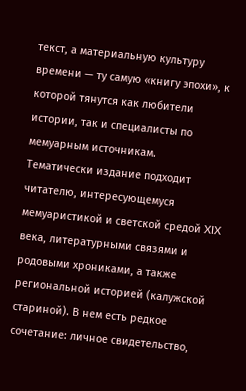текст, а материальную культуру времени — ту самую «книгу эпохи», к которой тянутся как любители истории, так и специалисты по мемуарным источникам.
Тематически издание подходит читателю, интересующемуся мемуаристикой и светской средой XIX века, литературными связями и родовыми хрониками, а также региональной историей (калужской стариной). В нем есть редкое сочетание: личное свидетельство,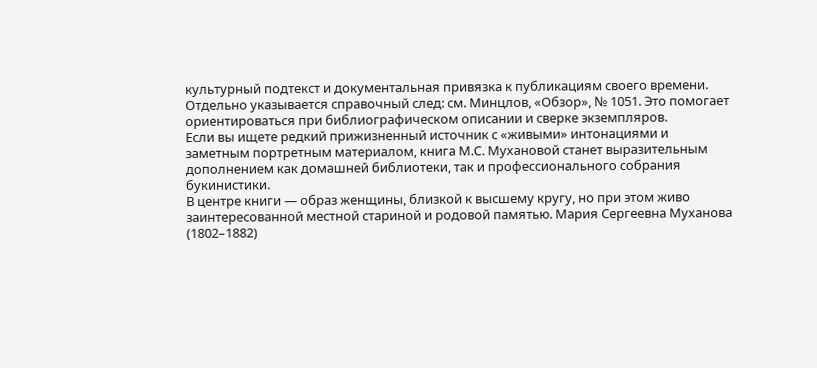культурный подтекст и документальная привязка к публикациям своего времени.
Отдельно указывается справочный след: см. Минцлов, «Обзор», № 1051. Это помогает ориентироваться при библиографическом описании и сверке экземпляров.
Если вы ищете редкий прижизненный источник с «живыми» интонациями и заметным портретным материалом, книга М.С. Мухановой станет выразительным дополнением как домашней библиотеки, так и профессионального собрания букинистики.
В центре книги — образ женщины, близкой к высшему кругу, но при этом живо заинтересованной местной стариной и родовой памятью. Мария Сергеевна Муханова (1802–1882)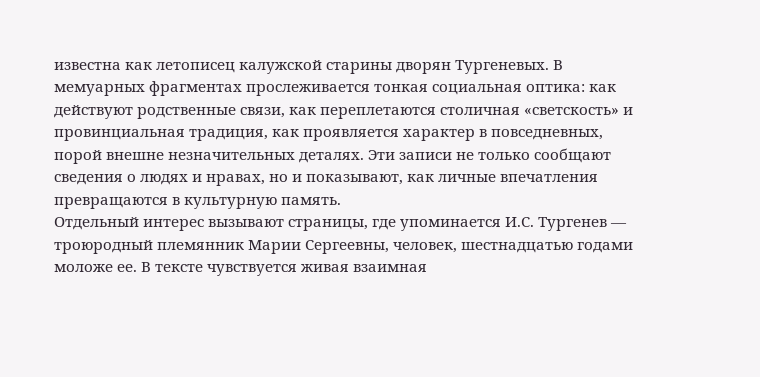известна как летописец калужской старины дворян Тургеневых. В мемуарных фрагментах прослеживается тонкая социальная оптика: как действуют родственные связи, как переплетаются столичная «светскость» и провинциальная традиция, как проявляется характер в повседневных, порой внешне незначительных деталях. Эти записи не только сообщают сведения о людях и нравах, но и показывают, как личные впечатления превращаются в культурную память.
Отдельный интерес вызывают страницы, где упоминается И.С. Тургенев — троюродный племянник Марии Сергеевны, человек, шестнадцатью годами моложе ее. В тексте чувствуется живая взаимная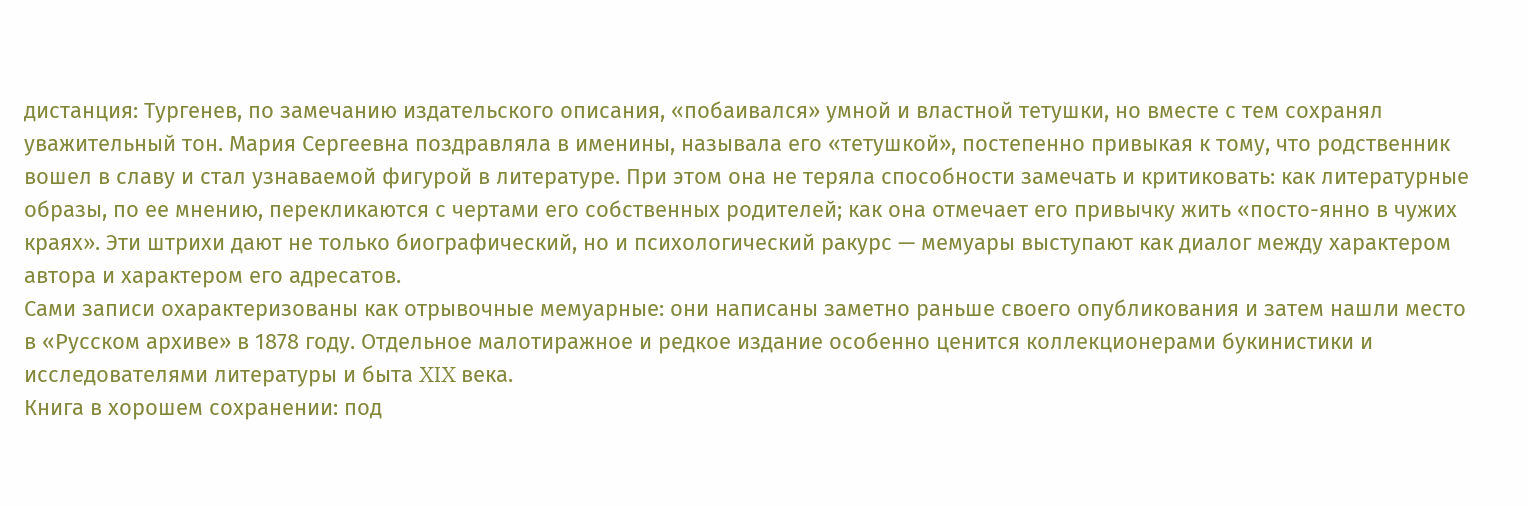дистанция: Тургенев, по замечанию издательского описания, «побаивался» умной и властной тетушки, но вместе с тем сохранял уважительный тон. Мария Сергеевна поздравляла в именины, называла его «тетушкой», постепенно привыкая к тому, что родственник вошел в славу и стал узнаваемой фигурой в литературе. При этом она не теряла способности замечать и критиковать: как литературные образы, по ее мнению, перекликаются с чертами его собственных родителей; как она отмечает его привычку жить «посто-янно в чужих краях». Эти штрихи дают не только биографический, но и психологический ракурс — мемуары выступают как диалог между характером автора и характером его адресатов.
Сами записи охарактеризованы как отрывочные мемуарные: они написаны заметно раньше своего опубликования и затем нашли место в «Русском архиве» в 1878 году. Отдельное малотиражное и редкое издание особенно ценится коллекционерами букинистики и исследователями литературы и быта XIX века.
Книга в хорошем сохранении: под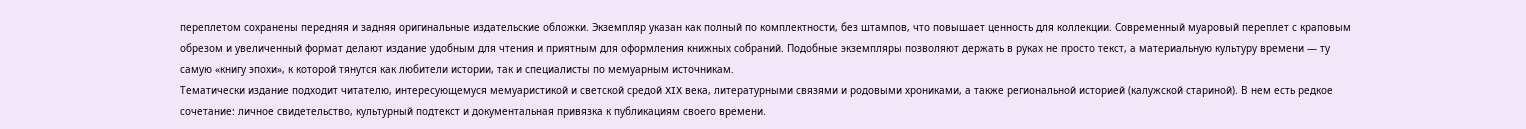переплетом сохранены передняя и задняя оригинальные издательские обложки. Экземпляр указан как полный по комплектности, без штампов, что повышает ценность для коллекции. Современный муаровый переплет с краповым обрезом и увеличенный формат делают издание удобным для чтения и приятным для оформления книжных собраний. Подобные экземпляры позволяют держать в руках не просто текст, а материальную культуру времени — ту самую «книгу эпохи», к которой тянутся как любители истории, так и специалисты по мемуарным источникам.
Тематически издание подходит читателю, интересующемуся мемуаристикой и светской средой XIX века, литературными связями и родовыми хрониками, а также региональной историей (калужской стариной). В нем есть редкое сочетание: личное свидетельство, культурный подтекст и документальная привязка к публикациям своего времени.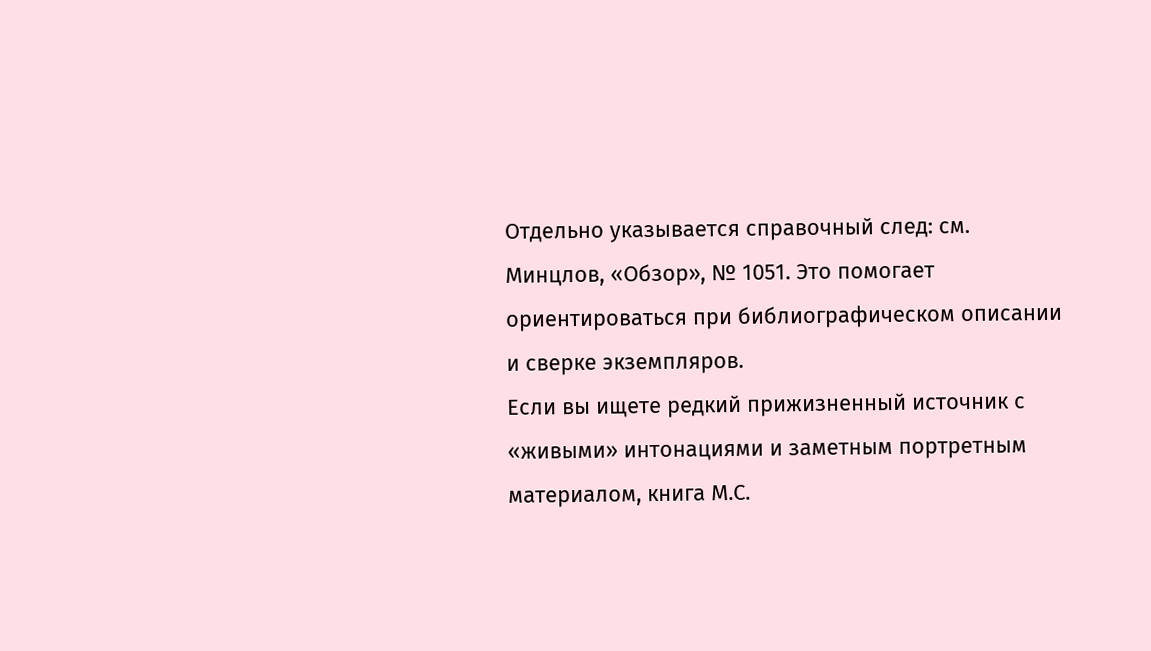Отдельно указывается справочный след: см. Минцлов, «Обзор», № 1051. Это помогает ориентироваться при библиографическом описании и сверке экземпляров.
Если вы ищете редкий прижизненный источник с «живыми» интонациями и заметным портретным материалом, книга М.С.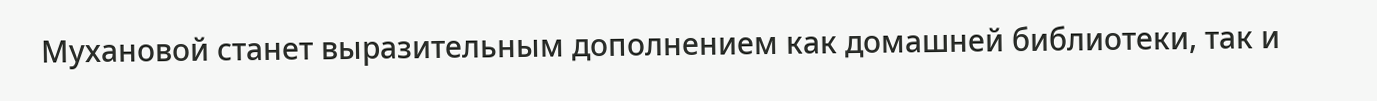Мухановой станет выразительным дополнением как домашней библиотеки, так и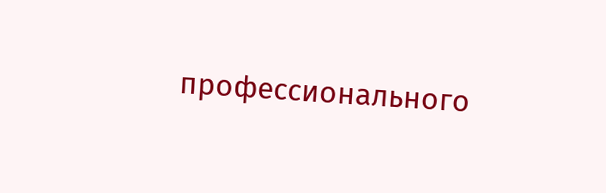профессионального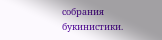собрания букинистики.